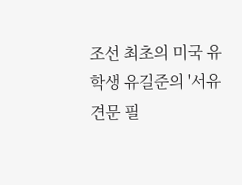조선 최초의 미국 유학생 유길준의 '서유견문 필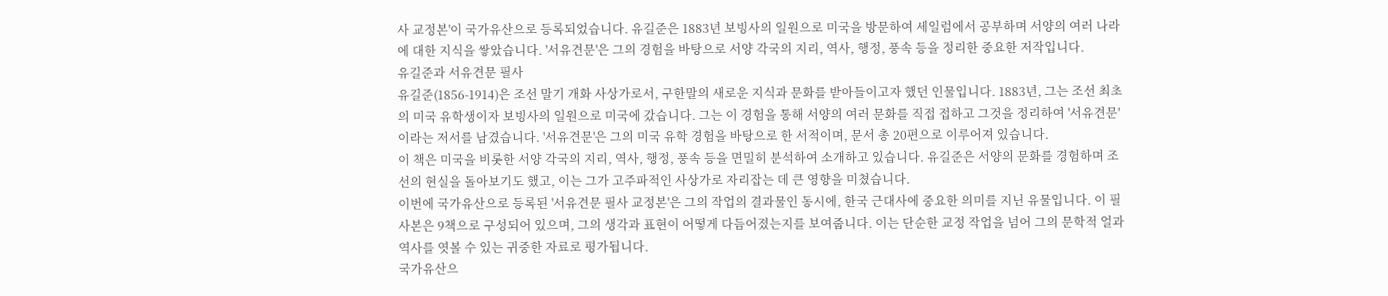사 교정본'이 국가유산으로 등록되었습니다. 유길준은 1883년 보빙사의 일원으로 미국을 방문하여 세일럼에서 공부하며 서양의 여러 나라에 대한 지식을 쌓았습니다. '서유견문'은 그의 경험을 바탕으로 서양 각국의 지리, 역사, 행정, 풍속 등을 정리한 중요한 저작입니다.
유길준과 서유견문 필사
유길준(1856-1914)은 조선 말기 개화 사상가로서, 구한말의 새로운 지식과 문화를 받아들이고자 했던 인물입니다. 1883년, 그는 조선 최초의 미국 유학생이자 보빙사의 일원으로 미국에 갔습니다. 그는 이 경험을 통해 서양의 여러 문화를 직접 접하고 그것을 정리하여 '서유견문'이라는 저서를 남겼습니다. '서유견문'은 그의 미국 유학 경험을 바탕으로 한 서적이며, 문서 총 20편으로 이루어져 있습니다.
이 책은 미국을 비롯한 서양 각국의 지리, 역사, 행정, 풍속 등을 면밀히 분석하여 소개하고 있습니다. 유길준은 서양의 문화를 경험하며 조선의 현실을 돌아보기도 했고, 이는 그가 고주파적인 사상가로 자리잡는 데 큰 영향을 미쳤습니다.
이번에 국가유산으로 등록된 '서유견문 필사 교정본'은 그의 작업의 결과물인 동시에, 한국 근대사에 중요한 의미를 지닌 유물입니다. 이 필사본은 9책으로 구성되어 있으며, 그의 생각과 표현이 어떻게 다듬어졌는지를 보여줍니다. 이는 단순한 교정 작업을 넘어 그의 문학적 얼과 역사를 엿볼 수 있는 귀중한 자료로 평가됩니다.
국가유산으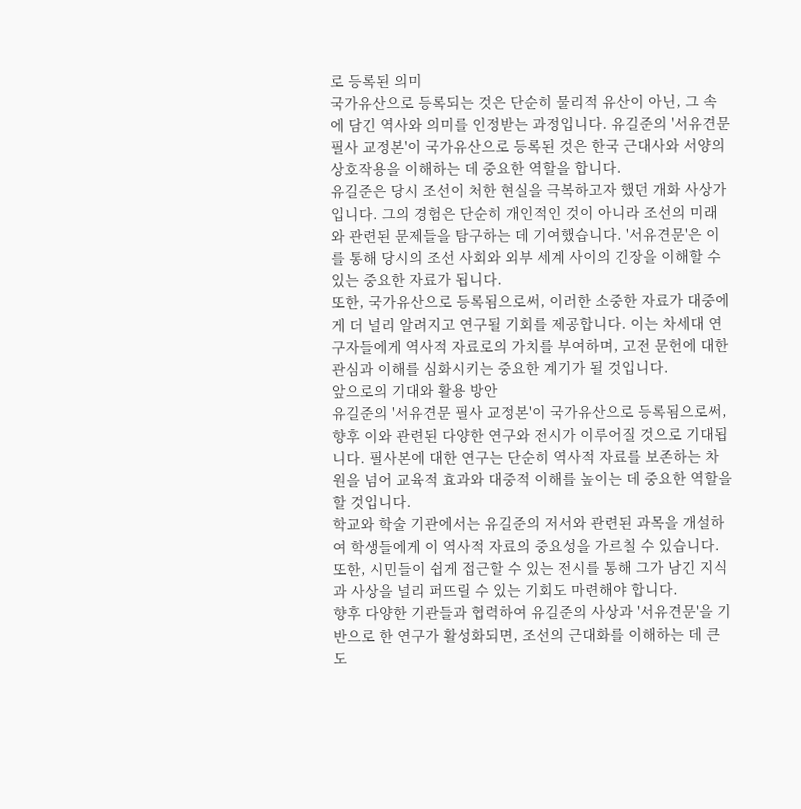로 등록된 의미
국가유산으로 등록되는 것은 단순히 물리적 유산이 아닌, 그 속에 담긴 역사와 의미를 인정받는 과정입니다. 유길준의 '서유견문 필사 교정본'이 국가유산으로 등록된 것은 한국 근대사와 서양의 상호작용을 이해하는 데 중요한 역할을 합니다.
유길준은 당시 조선이 처한 현실을 극복하고자 했던 개화 사상가입니다. 그의 경험은 단순히 개인적인 것이 아니라 조선의 미래와 관련된 문제들을 탐구하는 데 기여했습니다. '서유견문'은 이를 통해 당시의 조선 사회와 외부 세계 사이의 긴장을 이해할 수 있는 중요한 자료가 됩니다.
또한, 국가유산으로 등록됨으로써, 이러한 소중한 자료가 대중에게 더 널리 알려지고 연구될 기회를 제공합니다. 이는 차세대 연구자들에게 역사적 자료로의 가치를 부여하며, 고전 문헌에 대한 관심과 이해를 심화시키는 중요한 계기가 될 것입니다.
앞으로의 기대와 활용 방안
유길준의 '서유견문 필사 교정본'이 국가유산으로 등록됨으로써, 향후 이와 관련된 다양한 연구와 전시가 이루어질 것으로 기대됩니다. 필사본에 대한 연구는 단순히 역사적 자료를 보존하는 차원을 넘어 교육적 효과와 대중적 이해를 높이는 데 중요한 역할을 할 것입니다.
학교와 학술 기관에서는 유길준의 저서와 관련된 과목을 개설하여 학생들에게 이 역사적 자료의 중요성을 가르칠 수 있습니다. 또한, 시민들이 쉽게 접근할 수 있는 전시를 통해 그가 남긴 지식과 사상을 널리 퍼뜨릴 수 있는 기회도 마련해야 합니다.
향후 다양한 기관들과 협력하여 유길준의 사상과 '서유견문'을 기반으로 한 연구가 활성화되면, 조선의 근대화를 이해하는 데 큰 도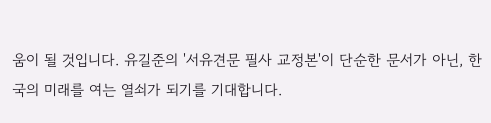움이 될 것입니다. 유길준의 '서유견문 필사 교정본'이 단순한 문서가 아닌, 한국의 미래를 여는 열쇠가 되기를 기대합니다.